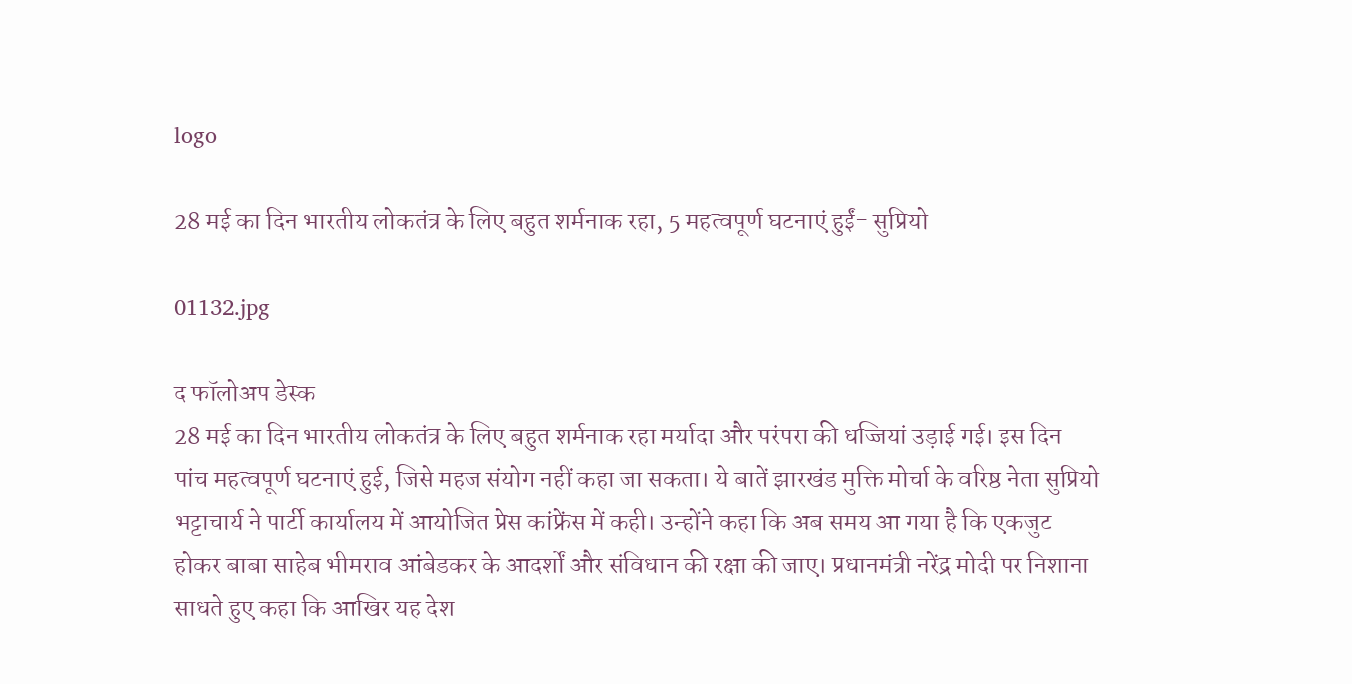logo

28 मई का दिन भारतीय लोकतंत्र के लिए बहुत शर्मनाक रहा, 5 महत्वपूर्ण घटनाएं हुईं- सुप्रियो

01132.jpg

द फॉलोअप डेस्क
28 मई का दिन भारतीय लोकतंत्र के लिए बहुत शर्मनाक रहा मर्यादा और परंपरा की धज्जियां उड़ाई गई। इस दिन पांच महत्वपूर्ण घटनाएं हुई, जिसे महज संयोग नहीं कहा जा सकता। ये बातें झारखंड मुक्ति मोर्चा के वरिष्ठ नेता सुप्रियो भट्टाचार्य ने पार्टी कार्यालय में आयोजित प्रेस कांफ्रेंस में कही। उन्होंने कहा कि अब समय आ गया है कि एकजुट होकर बाबा साहेब भीमराव आंबेडकर के आदर्शों और संविधान की रक्षा की जाए। प्रधानमंत्री नरेंद्र मोदी पर निशाना साधते हुए कहा कि आखिर यह देश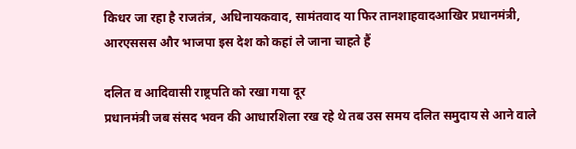किधर जा रहा है राजतंत्र, अधिनायकवाद, सामंतवाद या फिर तानशाहवादआखिर प्रधानमंत्री, आरएससस और भाजपा इस देश को कहां ले जाना चाहते हैं

दलित व आदिवासी राष्ट्रपति को रखा गया दूर
प्रधानमंत्री जब संसद भवन की आधारशिला रख रहे थे तब उस समय दलित समुदाय से आने वाले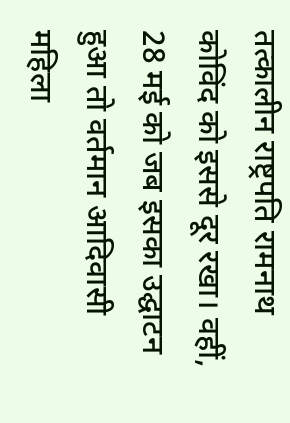तत्कालीन राष्ट्रपति रामनाथ कोविंद को इससे दूर रखा। वहीं, 28 मई को जब इसका उद्घाटन हुआ तो वर्तमान आदिवासी महिला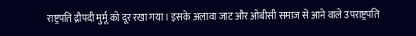राष्ट्रपति द्रौपदी मुर्मू को दूर रखा गया। इसके अलावा जाट और ओबीसी समाज से आने वाले उपराष्ट्रपति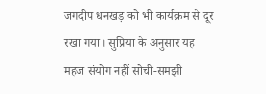जगदीप धनखड़ को भी कार्यक्रम से दूर रखा गया। सुप्रिया के अनुसार यह महज संयोग नहीं सोची-समझी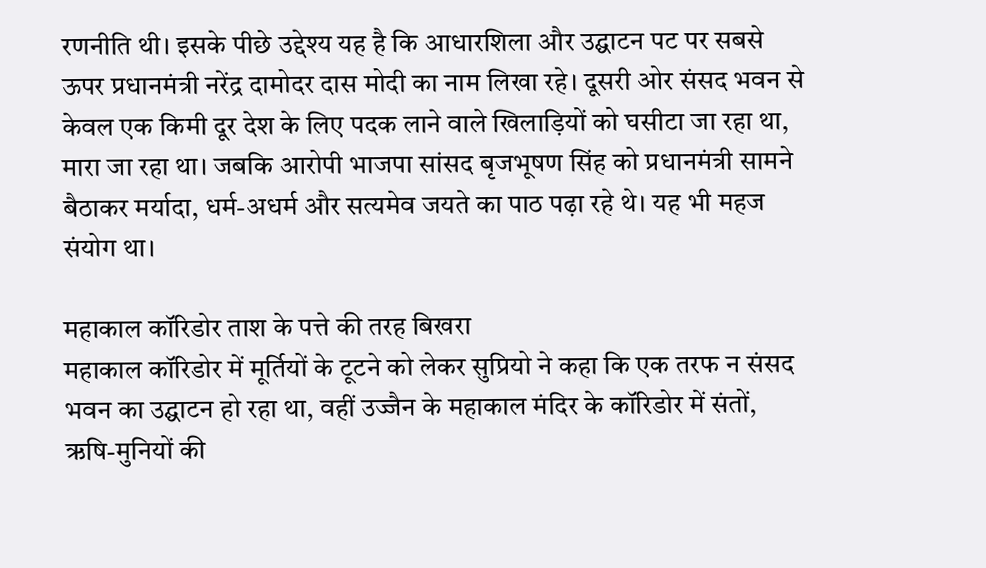रणनीति थी। इसके पीछे उद्देश्य यह है कि आधारशिला और उद्घाटन पट पर सबसे ऊपर प्रधानमंत्री नरेंद्र दामोदर दास मोदी का नाम लिखा रहे। दूसरी ओर संसद भवन से केवल एक किमी दूर देश के लिए पदक लाने वाले खिलाड़ियों को घसीटा जा रहा था, मारा जा रहा था। जबकि आरोपी भाजपा सांसद बृजभूषण सिंह को प्रधानमंत्री सामने बैठाकर मर्यादा, धर्म-अधर्म और सत्यमेव जयते का पाठ पढ़ा रहे थे। यह भी महज संयोग था।

महाकाल कॉरिडोर ताश के पत्ते की तरह बिखरा
महाकाल कॉरिडोर में मूर्तियों के टूटने को लेकर सुप्रियो ने कहा कि एक तरफ न संसद भवन का उद्घाटन हो रहा था, वहीं उज्जैन के महाकाल मंदिर के कॉरिडोर में संतों, ऋषि-मुनियों की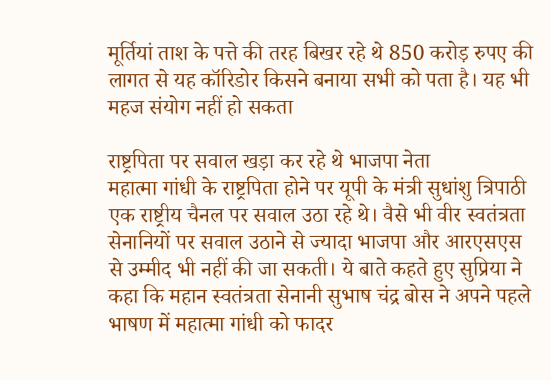मूर्तियां ताश के पत्ते की तरह बिखर रहे थे 850 करोड़ रुपए की लागत से यह कॉरिडोर किसने बनाया सभी को पता है। यह भी महज संयोग नहीं हो सकता

राष्ट्रपिता पर सवाल खड़ा कर रहे थे भाजपा नेता
महात्मा गांधी के राष्ट्रपिता होने पर यूपी के मंत्री सुधांशु त्रिपाठी एक राष्ट्रीय चैनल पर सवाल उठा रहे थे। वैसे भी वीर स्वतंत्रता सेनानियों पर सवाल उठाने से ज्यादा भाजपा और आरएसएस से उम्मीद भी नहीं की जा सकती। ये बाते कहते हुए सुप्रिया ने कहा कि महान स्वतंत्रता सेनानी सुभाष चंद्र बोस ने अपने पहले भाषण में महात्मा गांधी को फादर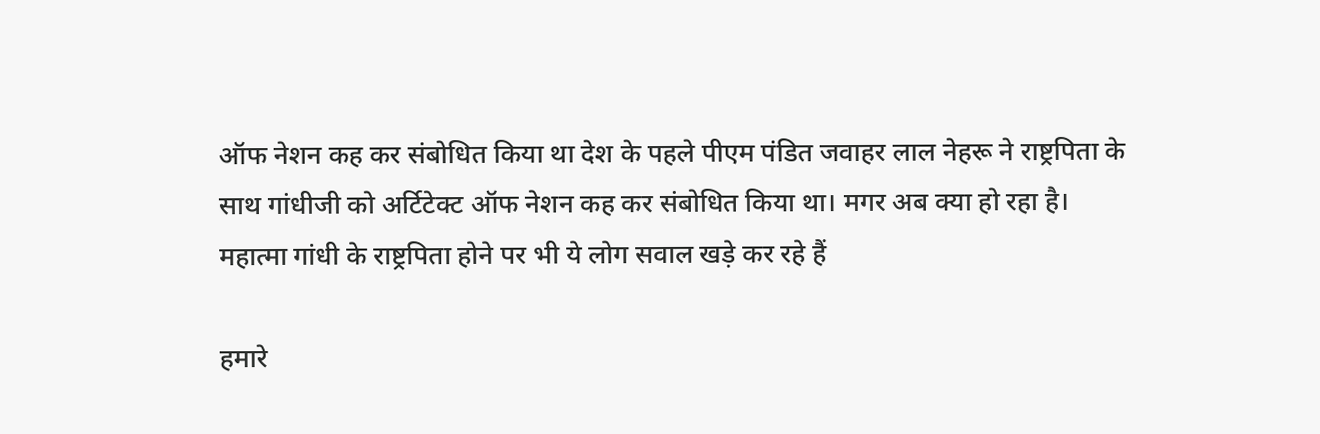ऑफ नेशन कह कर संबोधित किया था देश के पहले पीएम पंडित जवाहर लाल नेहरू ने राष्ट्रपिता के साथ गांधीजी को अर्टिटेक्ट ऑफ नेशन कह कर संबोधित किया था। मगर अब क्या हो रहा है। महात्मा गांधी के राष्ट्रपिता होने पर भी ये लोग सवाल खड़े कर रहे हैं

हमारे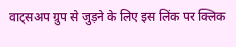वाट्सअप ग्रुप से जुड़ने के लिए इस लिंक पर क्लिक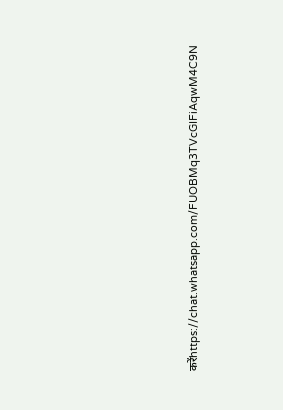करेंhttps://chat.whatsapp.com/FUOBMq3TVcGIFiAqwM4C9N